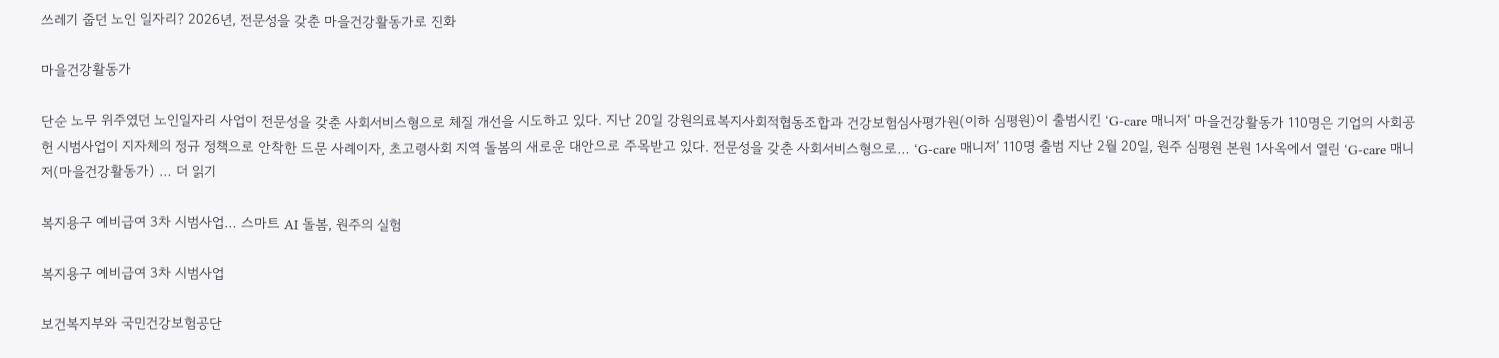쓰레기 줍던 노인 일자리? 2026년, 전문성을 갖춘 마을건강활동가로 진화

마을건강활동가

단순 노무 위주였던 노인일자리 사업이 전문성을 갖춘 사회서비스형으로 체질 개선을 시도하고 있다. 지난 20일 강원의료복지사회적협동조합과 건강보험심사평가원(이하 심평원)이 출범시킨 ‘G-care 매니저’ 마을건강활동가 110명은 기업의 사회공헌 시범사업이 지자체의 정규 정책으로 안착한 드문 사례이자, 초고령사회 지역 돌봄의 새로운 대안으로 주목받고 있다. 전문성을 갖춘 사회서비스형으로… ‘G-care 매니저’ 110명 출범 지난 2월 20일, 원주 심평원 본원 1사옥에서 열린 ‘G-care 매니저(마을건강활동가) … 더 읽기

복지용구 예비급여 3차 시범사업… 스마트 AI 돌봄, 원주의 실험

복지용구 예비급여 3차 시범사업

보건복지부와 국민건강보험공단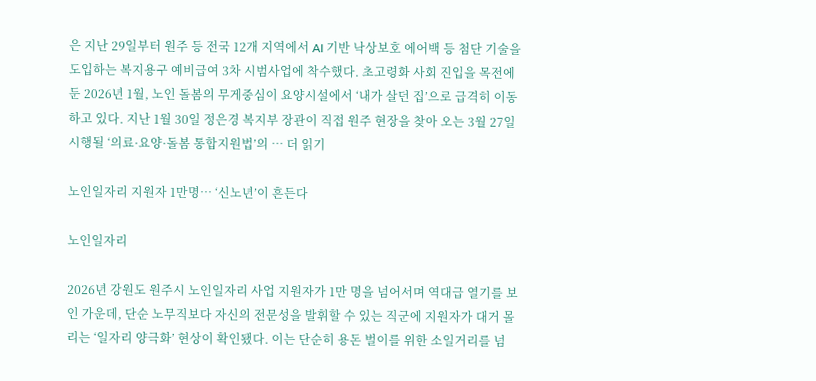은 지난 29일부터 원주 등 전국 12개 지역에서 AI 기반 낙상보호 에어백 등 첨단 기술을 도입하는 복지용구 예비급여 3차 시범사업에 착수했다. 초고령화 사회 진입을 목전에 둔 2026년 1월, 노인 돌봄의 무게중심이 요양시설에서 ‘내가 살던 집’으로 급격히 이동하고 있다. 지난 1월 30일 정은경 복지부 장관이 직접 원주 현장을 찾아 오는 3월 27일 시행될 ‘의료·요양·돌봄 통합지원법’의 … 더 읽기

노인일자리 지원자 1만명… ‘신노년’이 흔든다

노인일자리

2026년 강원도 원주시 노인일자리 사업 지원자가 1만 명을 넘어서며 역대급 열기를 보인 가운데, 단순 노무직보다 자신의 전문성을 발휘할 수 있는 직군에 지원자가 대거 몰리는 ‘일자리 양극화’ 현상이 확인됐다. 이는 단순히 용돈 벌이를 위한 소일거리를 넘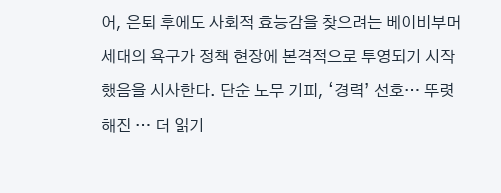어, 은퇴 후에도 사회적 효능감을 찾으려는 베이비부머 세대의 욕구가 정책 현장에 본격적으로 투영되기 시작했음을 시사한다. 단순 노무 기피, ‘경력’ 선호… 뚜렷해진 … 더 읽기